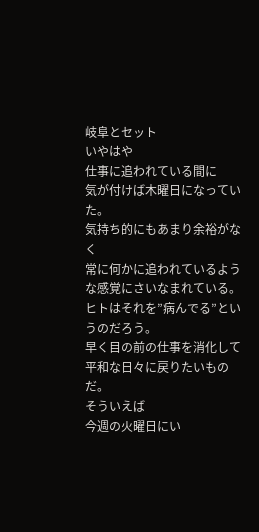岐阜とセット
いやはや
仕事に追われている間に
気が付けば木曜日になっていた。
気持ち的にもあまり余裕がなく
常に何かに追われているような感覚にさいなまれている。
ヒトはそれを”病んでる”というのだろう。
早く目の前の仕事を消化して
平和な日々に戻りたいものだ。
そういえば
今週の火曜日にい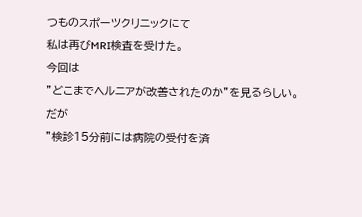つものスポーツクリニックにて
私は再びMRI検査を受けた。
今回は
”どこまでヘルニアが改善されたのか”を見るらしい。
だが
”検診15分前には病院の受付を済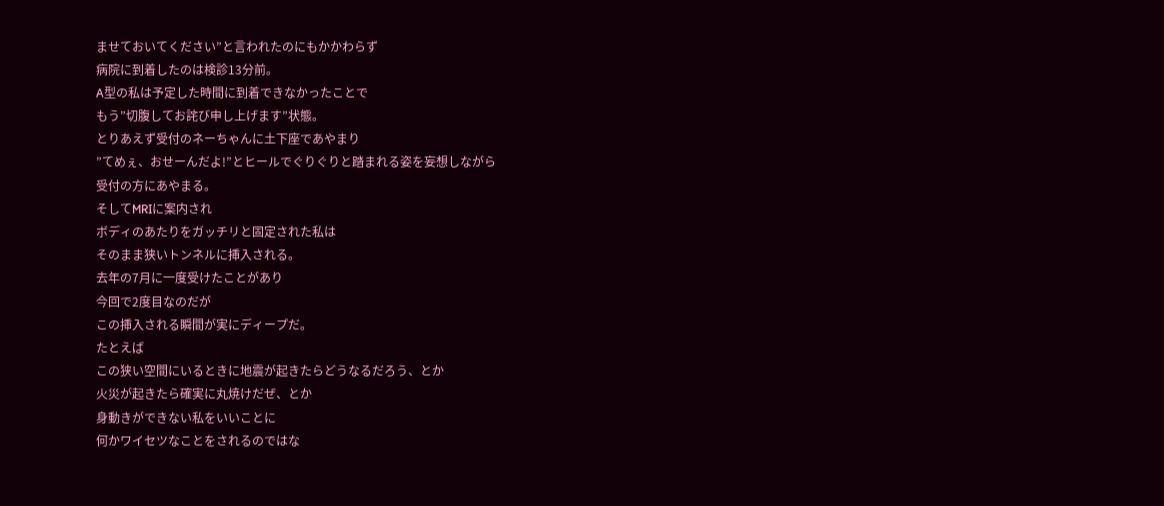ませておいてください”と言われたのにもかかわらず
病院に到着したのは検診13分前。
A型の私は予定した時間に到着できなかったことで
もう”切腹してお詫び申し上げます”状態。
とりあえず受付のネーちゃんに土下座であやまり
”てめぇ、おせーんだよ!”とヒールでぐりぐりと踏まれる姿を妄想しながら
受付の方にあやまる。
そしてMRIに案内され
ボディのあたりをガッチリと固定された私は
そのまま狭いトンネルに挿入される。
去年の7月に一度受けたことがあり
今回で2度目なのだが
この挿入される瞬間が実にディープだ。
たとえば
この狭い空間にいるときに地震が起きたらどうなるだろう、とか
火災が起きたら確実に丸焼けだぜ、とか
身動きができない私をいいことに
何かワイセツなことをされるのではな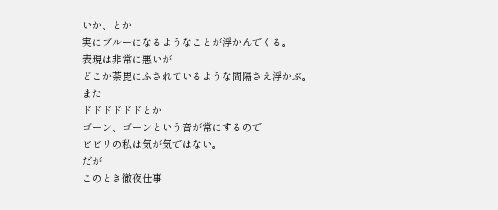いか、とか
実にブルーになるようなことが浮かんでくる。
表現は非常に悪いが
どこか荼毘にふされているような間隔さえ浮かぶ。
また
ドドドドドドとか
ゴーン、ゴーンという音が常にするので
ビビリの私は気が気ではない。
だが
このとき徹夜仕事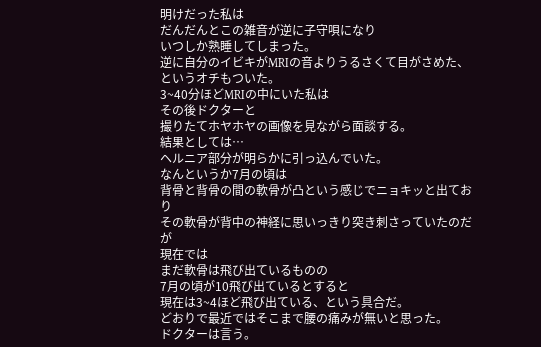明けだった私は
だんだんとこの雑音が逆に子守唄になり
いつしか熟睡してしまった。
逆に自分のイビキがMRIの音よりうるさくて目がさめた、というオチもついた。
3~40分ほどMRIの中にいた私は
その後ドクターと
撮りたてホヤホヤの画像を見ながら面談する。
結果としては…
ヘルニア部分が明らかに引っ込んでいた。
なんというか7月の頃は
背骨と背骨の間の軟骨が凸という感じでニョキッと出ており
その軟骨が背中の神経に思いっきり突き刺さっていたのだが
現在では
まだ軟骨は飛び出ているものの
7月の頃が10飛び出ているとすると
現在は3~4ほど飛び出ている、という具合だ。
どおりで最近ではそこまで腰の痛みが無いと思った。
ドクターは言う。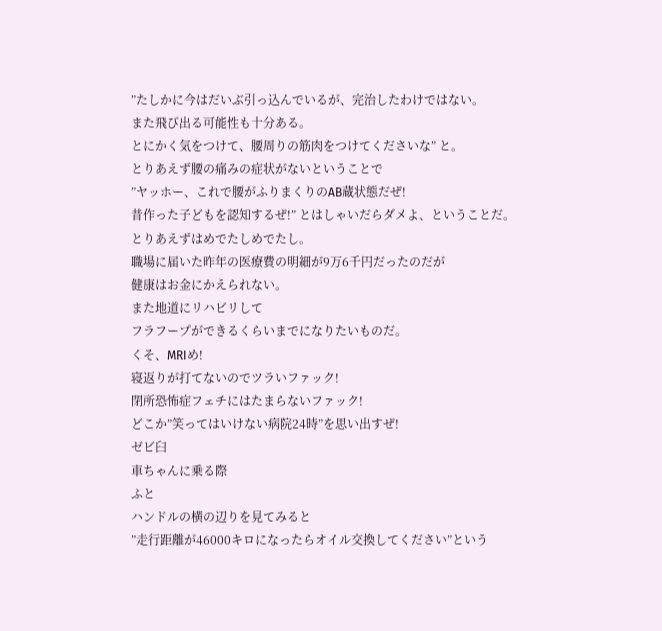”たしかに今はだいぶ引っ込んでいるが、完治したわけではない。
また飛び出る可能性も十分ある。
とにかく気をつけて、腰周りの筋肉をつけてくださいな” と。
とりあえず腰の痛みの症状がないということで
”ヤッホー、これで腰がふりまくりのAB蔵状態だぜ!
昔作った子どもを認知するぜ!” とはしゃいだらダメよ、ということだ。
とりあえずはめでたしめでたし。
職場に届いた昨年の医療費の明細が9万6千円だったのだが
健康はお金にかえられない。
また地道にリハビリして
フラフープができるくらいまでになりたいものだ。
くそ、MRIめ!
寝返りが打てないのでツラいファック!
閉所恐怖症フェチにはたまらないファック!
どこか”笑ってはいけない病院24時”を思い出すぜ!
ゼビ臼
車ちゃんに乗る際
ふと
ハンドルの横の辺りを見てみると
”走行距離が46000キロになったらオイル交換してください”という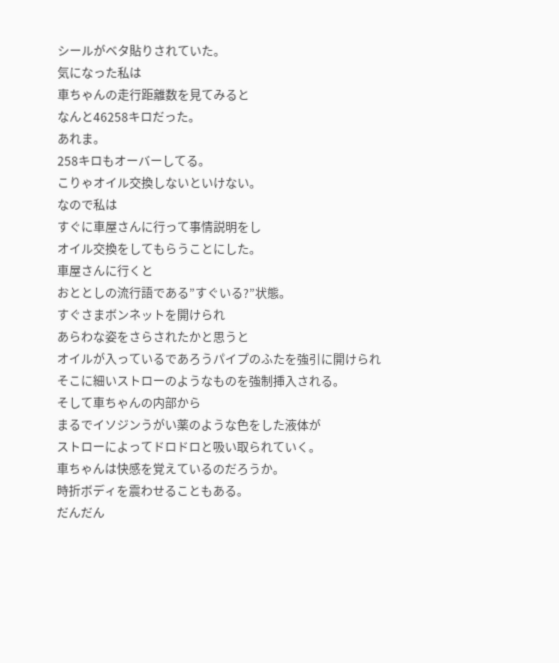シールがベタ貼りされていた。
気になった私は
車ちゃんの走行距離数を見てみると
なんと46258キロだった。
あれま。
258キロもオーバーしてる。
こりゃオイル交換しないといけない。
なので私は
すぐに車屋さんに行って事情説明をし
オイル交換をしてもらうことにした。
車屋さんに行くと
おととしの流行語である”すぐいる?”状態。
すぐさまボンネットを開けられ
あらわな姿をさらされたかと思うと
オイルが入っているであろうパイプのふたを強引に開けられ
そこに細いストローのようなものを強制挿入される。
そして車ちゃんの内部から
まるでイソジンうがい薬のような色をした液体が
ストローによってドロドロと吸い取られていく。
車ちゃんは快感を覚えているのだろうか。
時折ボディを震わせることもある。
だんだん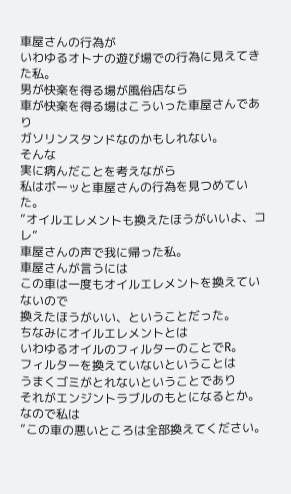車屋さんの行為が
いわゆるオトナの遊び場での行為に見えてきた私。
男が快楽を得る場が風俗店なら
車が快楽を得る場はこういった車屋さんであり
ガソリンスタンドなのかもしれない。
そんな
実に病んだことを考えながら
私はボーッと車屋さんの行為を見つめていた。
”オイルエレメントも換えたほうがいいよ、コレ”
車屋さんの声で我に帰った私。
車屋さんが言うには
この車は一度もオイルエレメントを換えていないので
換えたほうがいい、ということだった。
ちなみにオイルエレメントとは
いわゆるオイルのフィルターのことでR。
フィルターを換えていないということは
うまくゴミがとれないということであり
それがエンジントラブルのもとになるとか。
なので私は
”この車の悪いところは全部換えてください。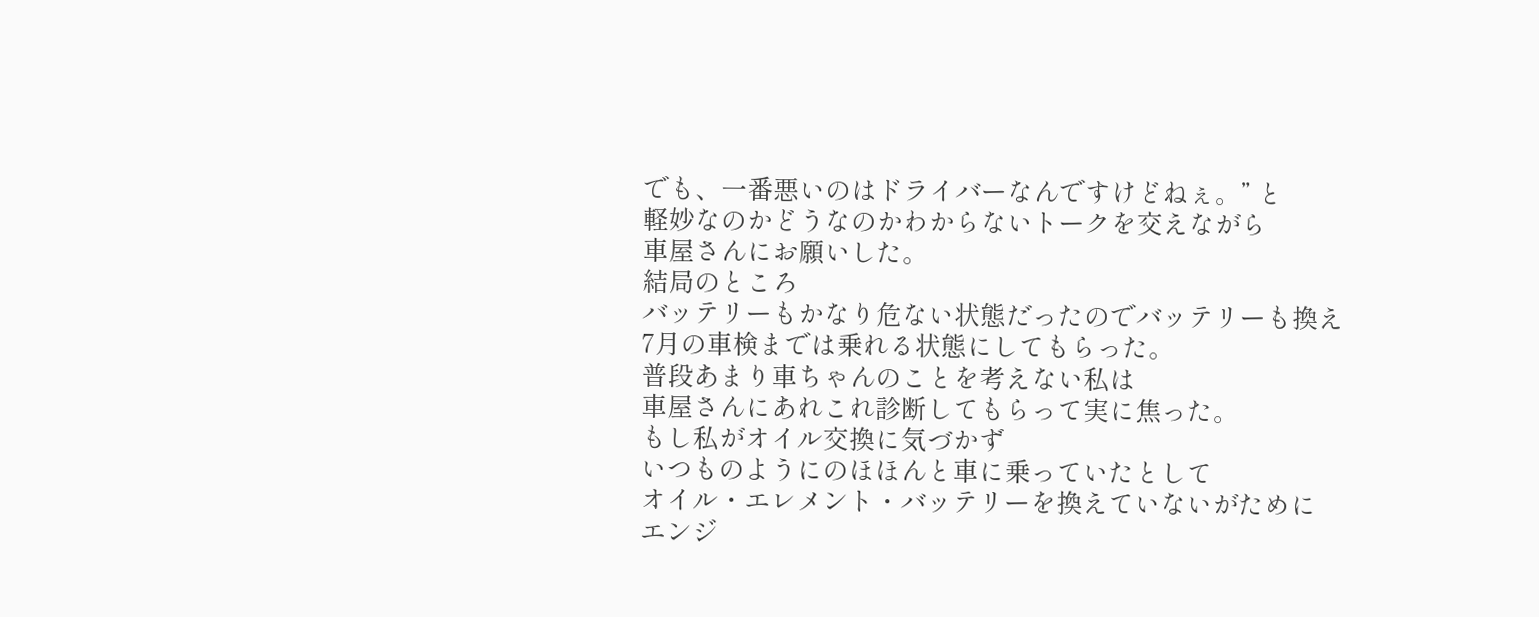でも、一番悪いのはドライバーなんですけどねぇ。” と
軽妙なのかどうなのかわからないトークを交えながら
車屋さんにお願いした。
結局のところ
バッテリーもかなり危ない状態だったのでバッテリーも換え
7月の車検までは乗れる状態にしてもらった。
普段あまり車ちゃんのことを考えない私は
車屋さんにあれこれ診断してもらって実に焦った。
もし私がオイル交換に気づかず
いつものようにのほほんと車に乗っていたとして
オイル・エレメント・バッテリーを換えていないがために
エンジ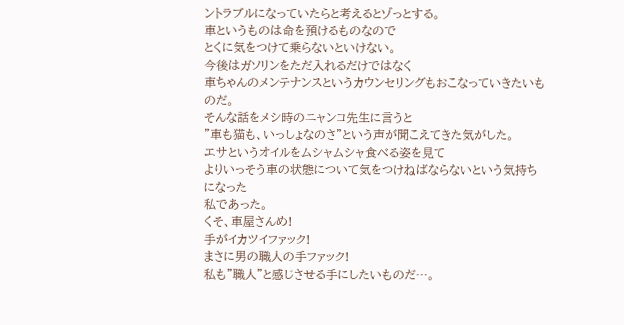ントラブルになっていたらと考えるとゾっとする。
車というものは命を預けるものなので
とくに気をつけて乗らないといけない。
今後はガソリンをただ入れるだけではなく
車ちゃんのメンテナンスというカウンセリングもおこなっていきたいものだ。
そんな話をメシ時のニャンコ先生に言うと
”車も猫も、いっしょなのさ”という声が聞こえてきた気がした。
エサというオイルをムシャムシャ食べる姿を見て
よりいっそう車の状態について気をつけねばならないという気持ちになった
私であった。
くそ、車屋さんめ!
手がイカツイファック!
まさに男の職人の手ファック!
私も”職人”と感じさせる手にしたいものだ…。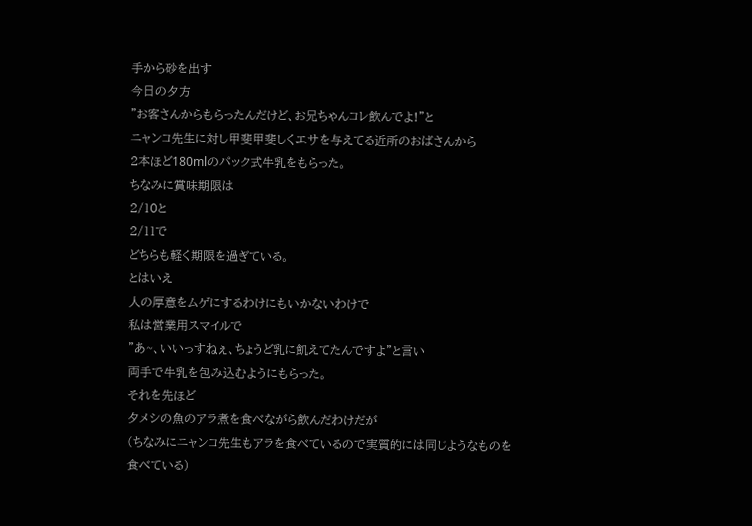手から砂を出す
今日の夕方
”お客さんからもらったんだけど、お兄ちゃんコレ飲んでよ!”と
ニャンコ先生に対し甲斐甲斐しくエサを与えてる近所のおばさんから
2本ほど180mlのパック式牛乳をもらった。
ちなみに賞味期限は
2/10と
2/11で
どちらも軽く期限を過ぎている。
とはいえ
人の厚意をムゲにするわけにもいかないわけで
私は営業用スマイルで
”あ~、いいっすねぇ、ちょうど乳に飢えてたんですよ”と言い
両手で牛乳を包み込むようにもらった。
それを先ほど
夕メシの魚のアラ煮を食べながら飲んだわけだが
(ちなみにニャンコ先生もアラを食べているので実質的には同じようなものを食べている)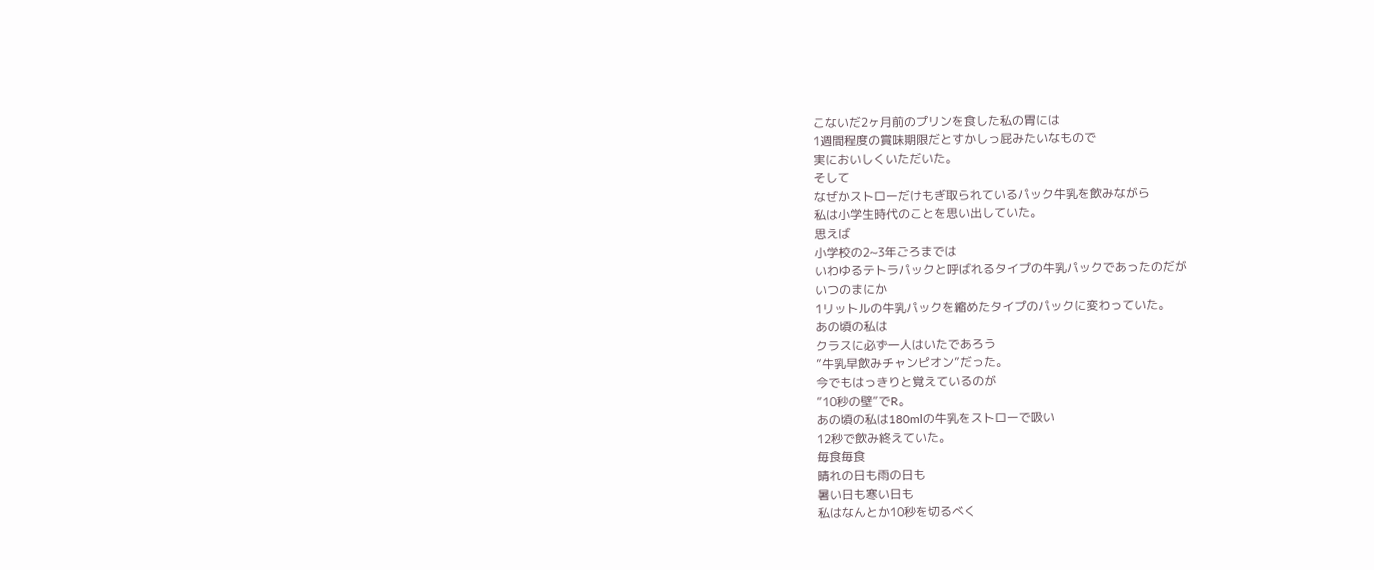こないだ2ヶ月前のプリンを食した私の胃には
1週間程度の賞味期限だとすかしっ屁みたいなもので
実においしくいただいた。
そして
なぜかストローだけもぎ取られているパック牛乳を飲みながら
私は小学生時代のことを思い出していた。
思えば
小学校の2~3年ごろまでは
いわゆるテトラパックと呼ばれるタイプの牛乳パックであったのだが
いつのまにか
1リットルの牛乳パックを縮めたタイプのパックに変わっていた。
あの頃の私は
クラスに必ず一人はいたであろう
”牛乳早飲みチャンピオン”だった。
今でもはっきりと覚えているのが
”10秒の壁”でR。
あの頃の私は180mlの牛乳をストローで吸い
12秒で飲み終えていた。
毎食毎食
晴れの日も雨の日も
暑い日も寒い日も
私はなんとか10秒を切るべく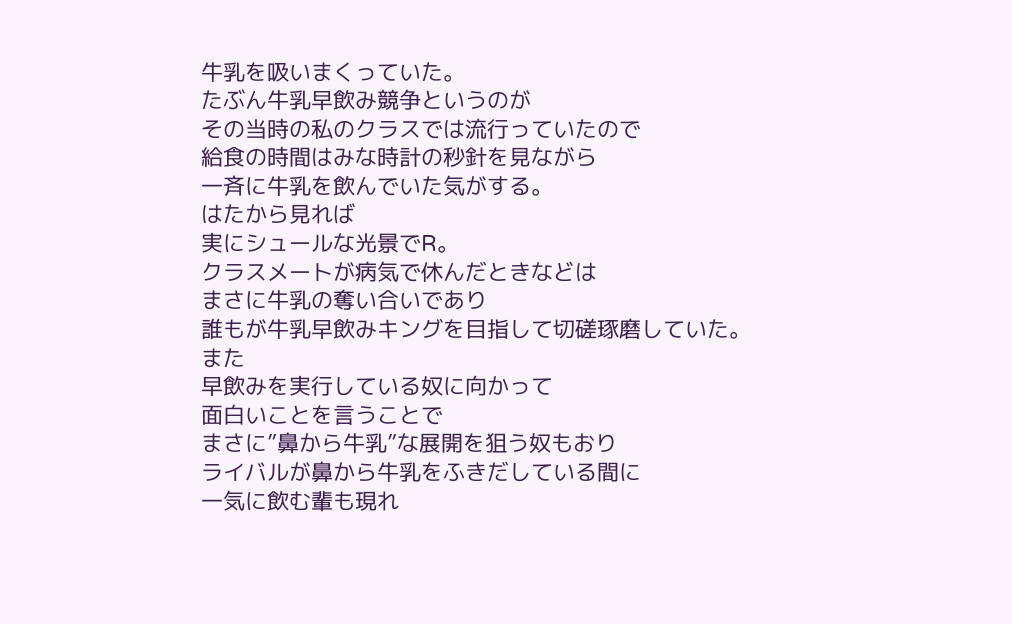牛乳を吸いまくっていた。
たぶん牛乳早飲み競争というのが
その当時の私のクラスでは流行っていたので
給食の時間はみな時計の秒針を見ながら
一斉に牛乳を飲んでいた気がする。
はたから見れば
実にシュールな光景でR。
クラスメートが病気で休んだときなどは
まさに牛乳の奪い合いであり
誰もが牛乳早飲みキングを目指して切磋琢磨していた。
また
早飲みを実行している奴に向かって
面白いことを言うことで
まさに”鼻から牛乳”な展開を狙う奴もおり
ライバルが鼻から牛乳をふきだしている間に
一気に飲む輩も現れ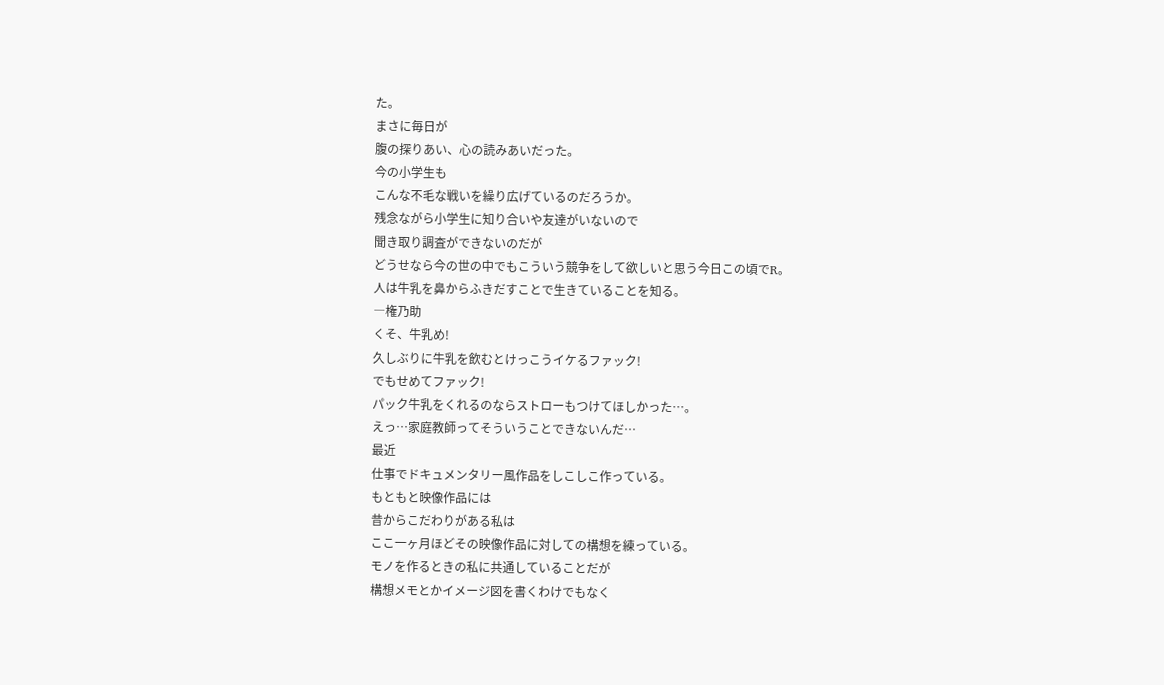た。
まさに毎日が
腹の探りあい、心の読みあいだった。
今の小学生も
こんな不毛な戦いを繰り広げているのだろうか。
残念ながら小学生に知り合いや友達がいないので
聞き取り調査ができないのだが
どうせなら今の世の中でもこういう競争をして欲しいと思う今日この頃でR。
人は牛乳を鼻からふきだすことで生きていることを知る。
―権乃助
くそ、牛乳め!
久しぶりに牛乳を飲むとけっこうイケるファック!
でもせめてファック!
パック牛乳をくれるのならストローもつけてほしかった…。
えっ…家庭教師ってそういうことできないんだ…
最近
仕事でドキュメンタリー風作品をしこしこ作っている。
もともと映像作品には
昔からこだわりがある私は
ここ一ヶ月ほどその映像作品に対しての構想を練っている。
モノを作るときの私に共通していることだが
構想メモとかイメージ図を書くわけでもなく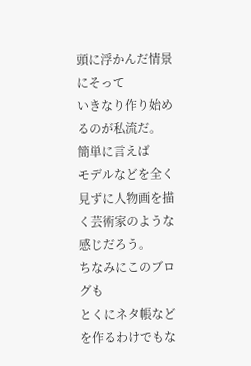頭に浮かんだ情景にそって
いきなり作り始めるのが私流だ。
簡単に言えば
モデルなどを全く見ずに人物画を描く芸術家のような感じだろう。
ちなみにこのブログも
とくにネタ帳などを作るわけでもな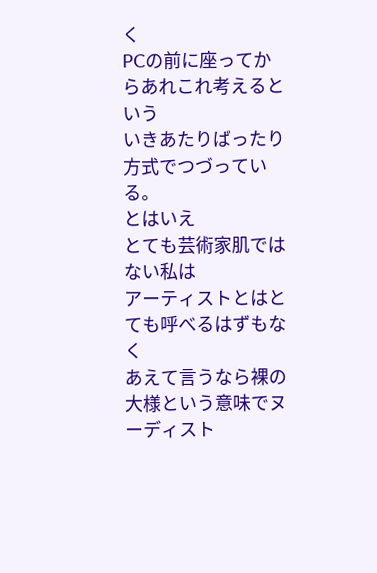く
PCの前に座ってからあれこれ考えるという
いきあたりばったり方式でつづっている。
とはいえ
とても芸術家肌ではない私は
アーティストとはとても呼べるはずもなく
あえて言うなら裸の大様という意味でヌーディスト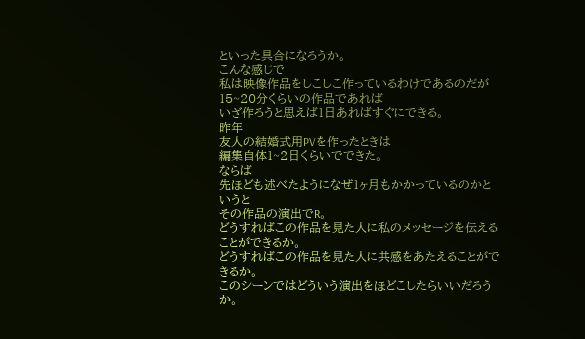といった具合になろうか。
こんな感じで
私は映像作品をしこしこ作っているわけであるのだが
15~20分くらいの作品であれば
いざ作ろうと思えば1日あればすぐにできる。
昨年
友人の結婚式用PVを作ったときは
編集自体1~2日くらいでできた。
ならば
先ほども述べたようになぜ1ヶ月もかかっているのかというと
その作品の演出でR。
どうすればこの作品を見た人に私のメッセージを伝えることができるか。
どうすればこの作品を見た人に共感をあたえることができるか。
このシーンではどういう演出をほどこしたらいいだろうか。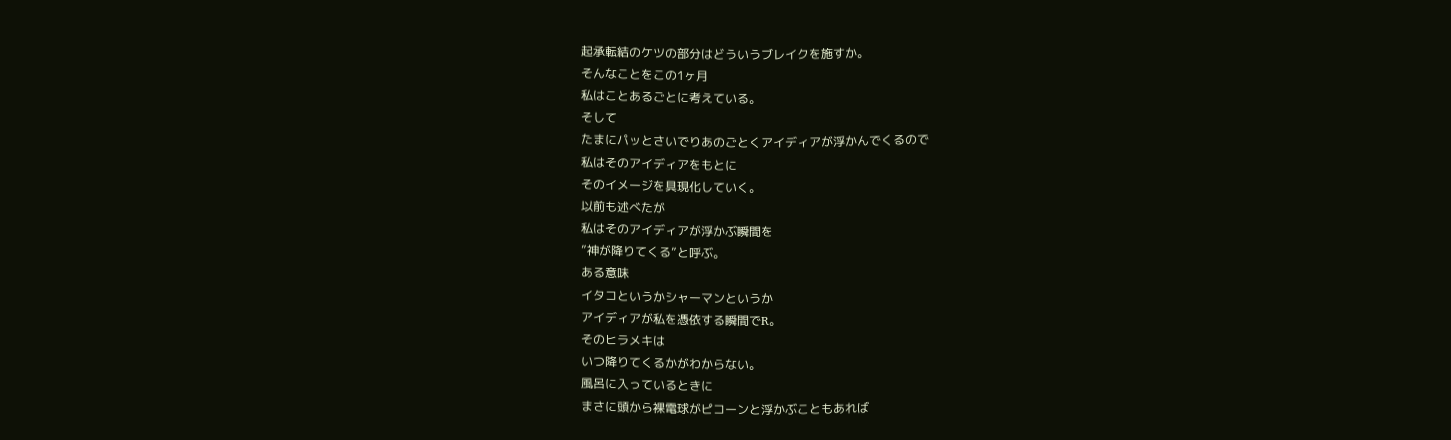起承転結のケツの部分はどういうブレイクを施すか。
そんなことをこの1ヶ月
私はことあるごとに考えている。
そして
たまにパッとさいでりあのごとくアイディアが浮かんでくるので
私はそのアイディアをもとに
そのイメージを具現化していく。
以前も述べたが
私はそのアイディアが浮かぶ瞬間を
”神が降りてくる”と呼ぶ。
ある意味
イタコというかシャーマンというか
アイディアが私を憑依する瞬間でR。
そのヒラメキは
いつ降りてくるかがわからない。
風呂に入っているときに
まさに頭から裸電球がピコーンと浮かぶこともあれば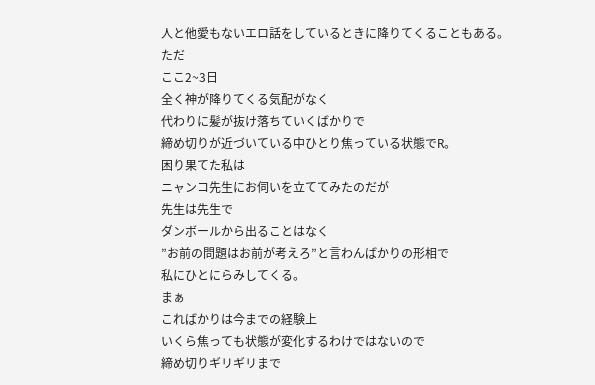人と他愛もないエロ話をしているときに降りてくることもある。
ただ
ここ2~3日
全く神が降りてくる気配がなく
代わりに髪が抜け落ちていくばかりで
締め切りが近づいている中ひとり焦っている状態でR。
困り果てた私は
ニャンコ先生にお伺いを立ててみたのだが
先生は先生で
ダンボールから出ることはなく
”お前の問題はお前が考えろ”と言わんばかりの形相で
私にひとにらみしてくる。
まぁ
こればかりは今までの経験上
いくら焦っても状態が変化するわけではないので
締め切りギリギリまで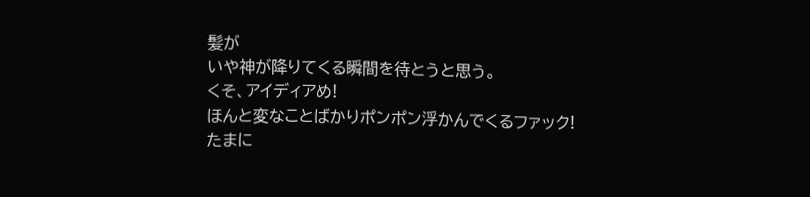髪が
いや神が降りてくる瞬間を待とうと思う。
くそ、アイディアめ!
ほんと変なことばかりポンポン浮かんでくるファック!
たまに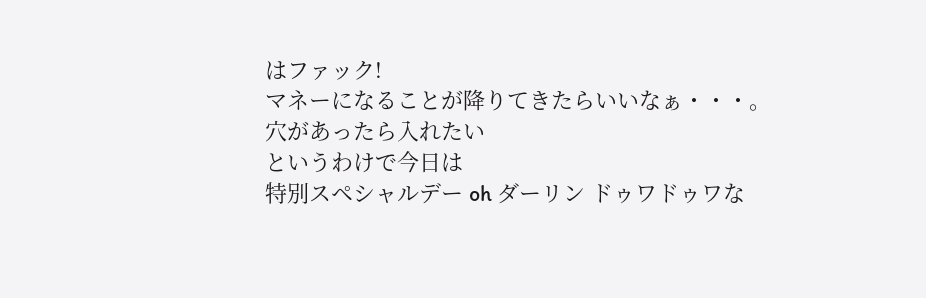はファック!
マネーになることが降りてきたらいいなぁ・・・。
穴があったら入れたい
というわけで今日は
特別スペシャルデー oh ダーリン ドゥワドゥワな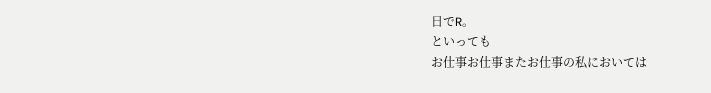日でR。
といっても
お仕事お仕事またお仕事の私においては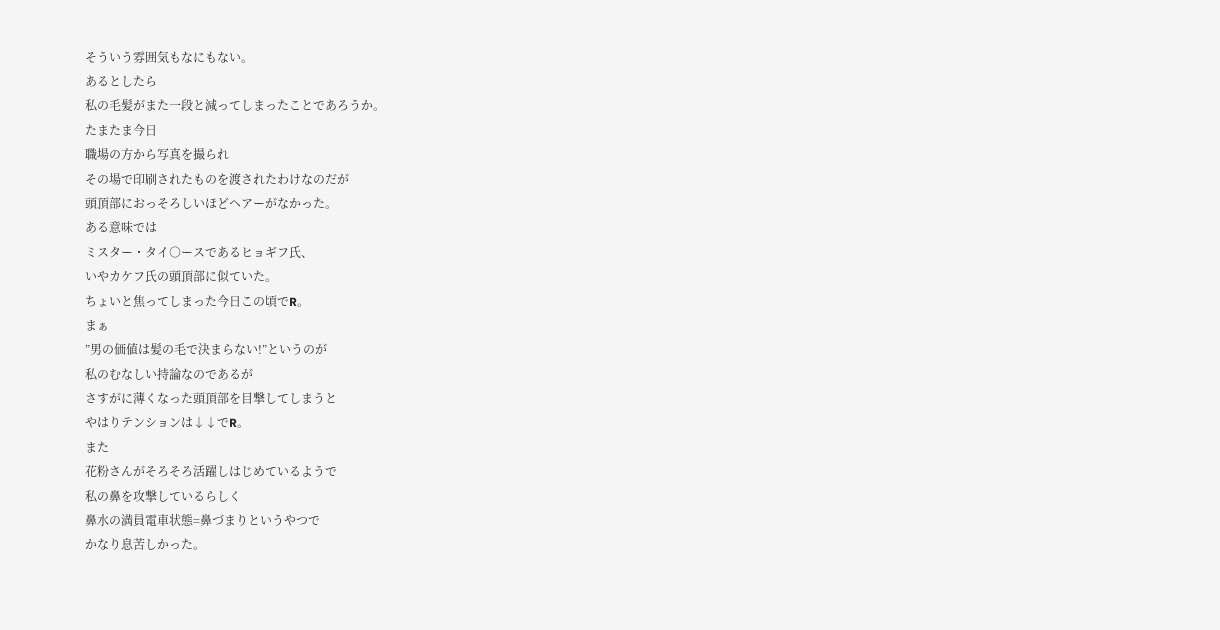そういう雰囲気もなにもない。
あるとしたら
私の毛髪がまた一段と減ってしまったことであろうか。
たまたま今日
職場の方から写真を撮られ
その場で印刷されたものを渡されたわけなのだが
頭頂部におっそろしいほどヘアーがなかった。
ある意味では
ミスター・タイ○ースであるヒョギフ氏、
いやカケフ氏の頭頂部に似ていた。
ちょいと焦ってしまった今日この頃でR。
まぁ
”男の価値は髪の毛で決まらない!”というのが
私のむなしい持論なのであるが
さすがに薄くなった頭頂部を目撃してしまうと
やはりテンションは↓↓でR。
また
花粉さんがそろそろ活躍しはじめているようで
私の鼻を攻撃しているらしく
鼻水の満員電車状態=鼻づまりというやつで
かなり息苦しかった。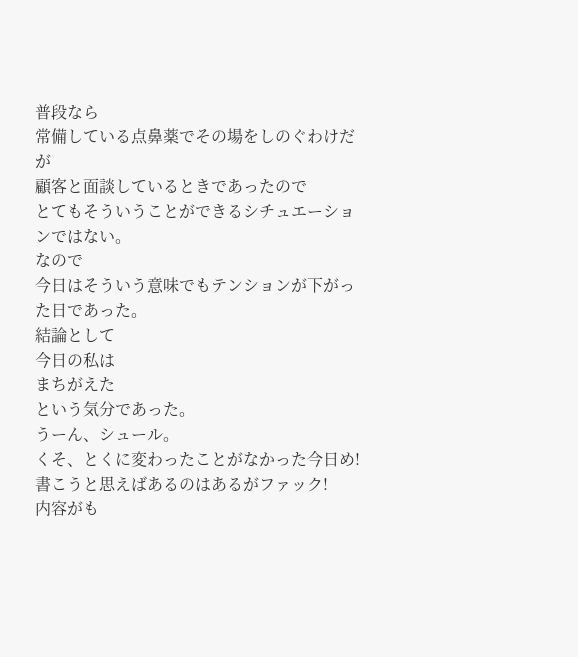普段なら
常備している点鼻薬でその場をしのぐわけだが
顧客と面談しているときであったので
とてもそういうことができるシチュエーションではない。
なので
今日はそういう意味でもテンションが下がった日であった。
結論として
今日の私は
まちがえた
という気分であった。
うーん、シュール。
くそ、とくに変わったことがなかった今日め!
書こうと思えばあるのはあるがファック!
内容がも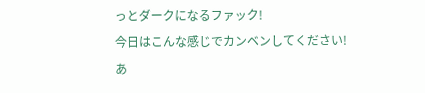っとダークになるファック!
今日はこんな感じでカンベンしてください!
あ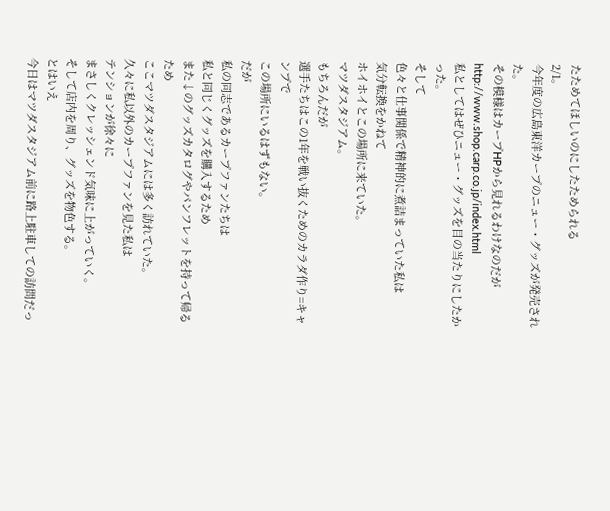たためてほしいのにしたためられる
2/1。
今年度の広島東洋カープのニュー・グッズが発売された。
その模様はカープHPから見れるわけなのだが
http://www.shop.carp.co.jp/index.html
私としてはぜひニュー・グッズを目の当たりにしたかった。
そして
色々と仕事関係で精神的に煮詰まっていた私は
気分転換をかねて
ホイホイとこの場所に来ていた。
マツダスタジアム。
もちろんだが
選手たちはこの1年を戦い抜くためのカラダ作り=キャンプで
この場所にいるはずもない。
だが
私の同志であるカープファンたちは
私と同じくグッズを購入するため
また↓のグッズカタログやパンフレットを持って帰るため
ここマツダスタジアムには多く訪れていた。
久々に私以外のカープファンを見た私は
テンションが徐々に
まさしくクレッシェンド気味に上がっていく。
そして店内を周り、グッズを物色する。
とはいえ
今日はマツダスタジアム前に路上駐車しての訪問だっ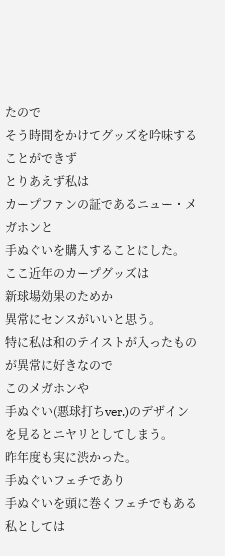たので
そう時間をかけてグッズを吟味することができず
とりあえず私は
カープファンの証であるニュー・メガホンと
手ぬぐいを購入することにした。
ここ近年のカープグッズは
新球場効果のためか
異常にセンスがいいと思う。
特に私は和のテイストが入ったものが異常に好きなので
このメガホンや
手ぬぐい(悪球打ちver.)のデザインを見るとニヤリとしてしまう。
昨年度も実に渋かった。
手ぬぐいフェチであり
手ぬぐいを頭に巻くフェチでもある私としては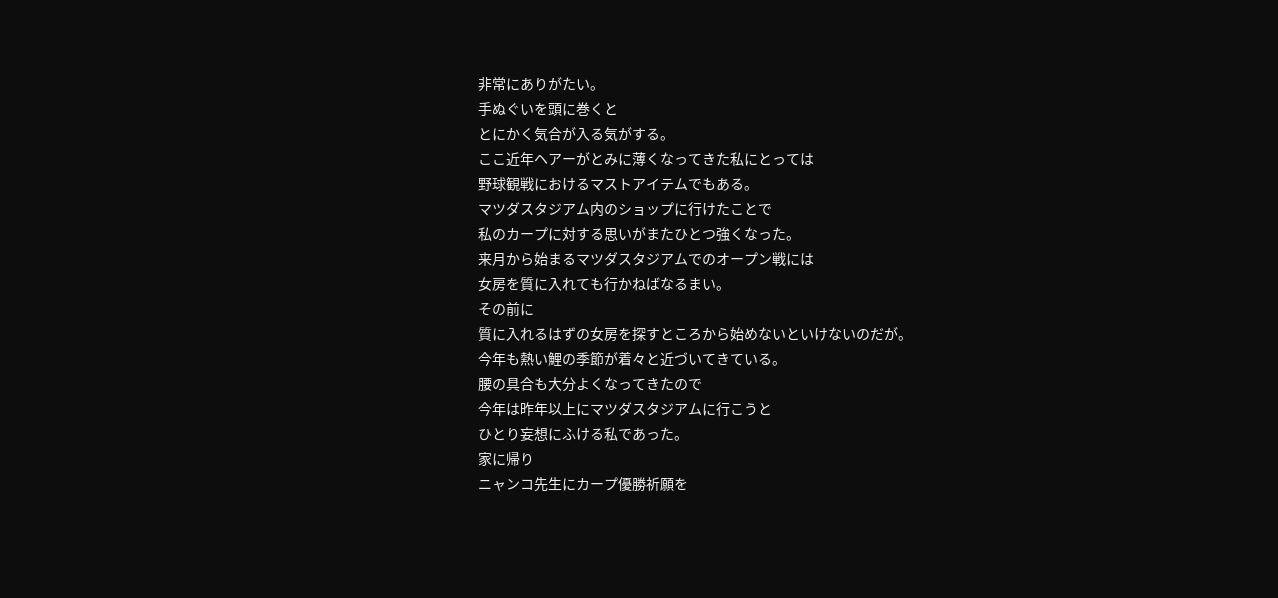非常にありがたい。
手ぬぐいを頭に巻くと
とにかく気合が入る気がする。
ここ近年ヘアーがとみに薄くなってきた私にとっては
野球観戦におけるマストアイテムでもある。
マツダスタジアム内のショップに行けたことで
私のカープに対する思いがまたひとつ強くなった。
来月から始まるマツダスタジアムでのオープン戦には
女房を質に入れても行かねばなるまい。
その前に
質に入れるはずの女房を探すところから始めないといけないのだが。
今年も熱い鯉の季節が着々と近づいてきている。
腰の具合も大分よくなってきたので
今年は昨年以上にマツダスタジアムに行こうと
ひとり妄想にふける私であった。
家に帰り
ニャンコ先生にカープ優勝祈願を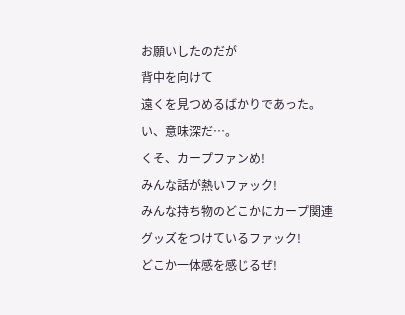お願いしたのだが
背中を向けて
遠くを見つめるばかりであった。
い、意味深だ…。
くそ、カープファンめ!
みんな話が熱いファック!
みんな持ち物のどこかにカープ関連グッズをつけているファック!
どこか一体感を感じるぜ!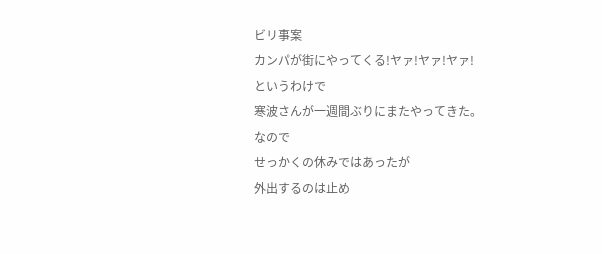ビリ事案
カンパが街にやってくる!ヤァ!ヤァ!ヤァ!
というわけで
寒波さんが一週間ぶりにまたやってきた。
なので
せっかくの休みではあったが
外出するのは止め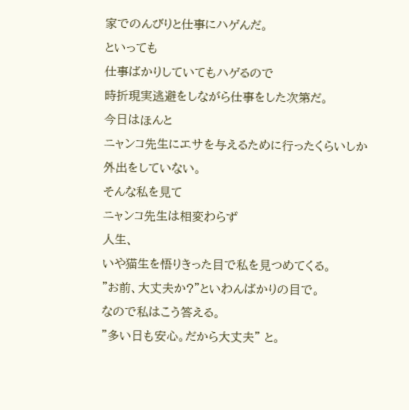家でのんびりと仕事にハゲんだ。
といっても
仕事ばかりしていてもハゲるので
時折現実逃避をしながら仕事をした次第だ。
今日はほんと
ニャンコ先生にエサを与えるために行ったくらいしか
外出をしていない。
そんな私を見て
ニャンコ先生は相変わらず
人生、
いや猫生を悟りきった目で私を見つめてくる。
”お前、大丈夫か?”といわんばかりの目で。
なので私はこう答える。
”多い日も安心。だから大丈夫” と。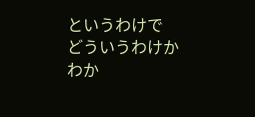というわけで
どういうわけかわか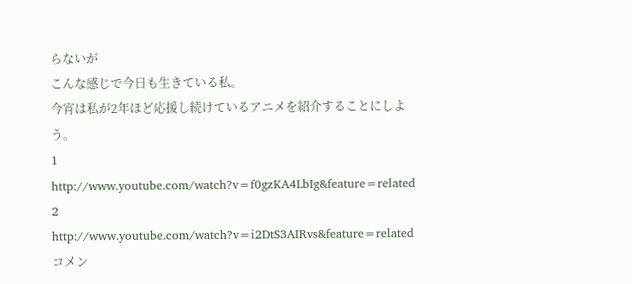らないが
こんな感じで今日も生きている私。
今宵は私が2年ほど応援し続けているアニメを紹介することにしよう。
1
http://www.youtube.com/watch?v=f0gzKA4LbIg&feature=related
2
http://www.youtube.com/watch?v=i2DtS3AIRvs&feature=related
コメン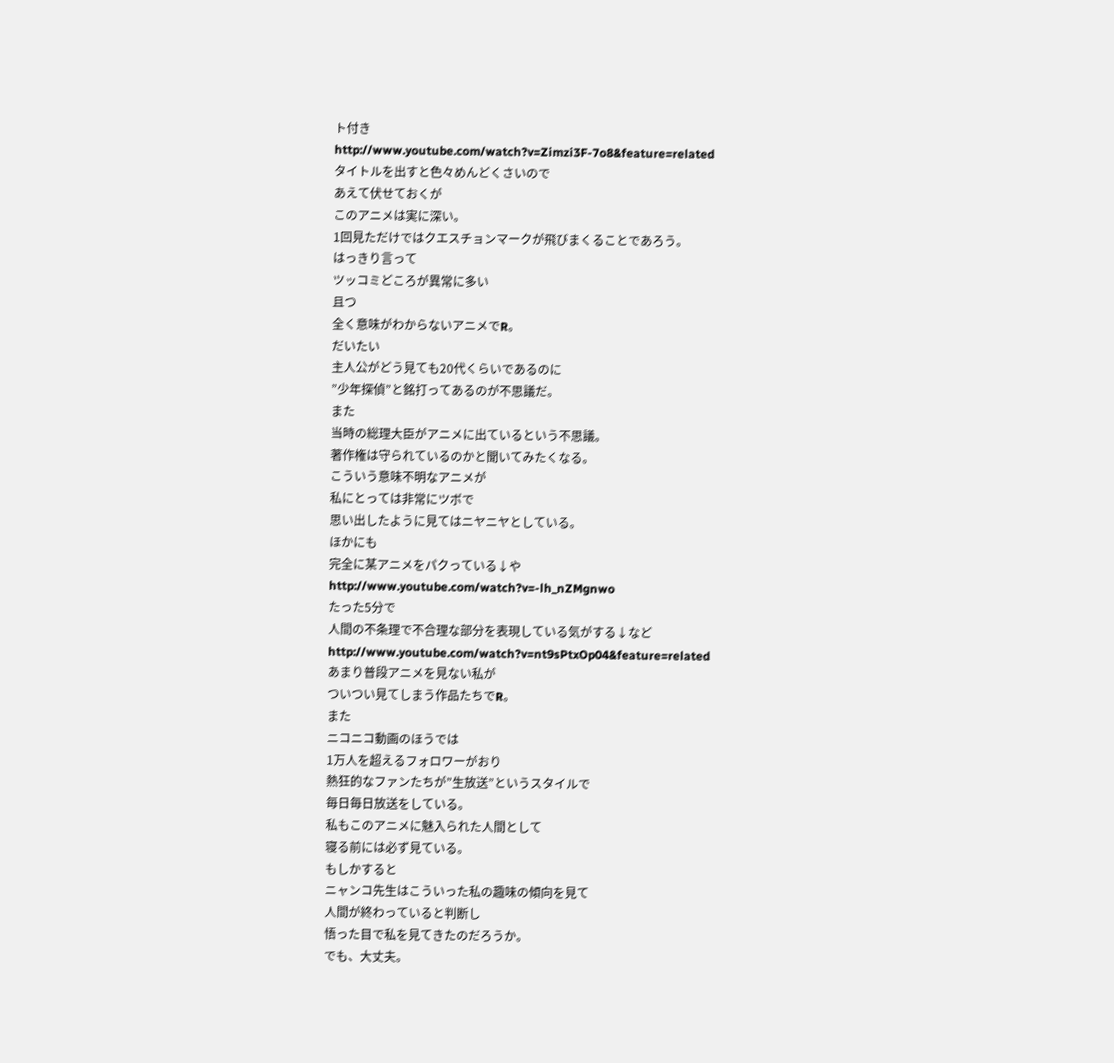ト付き
http://www.youtube.com/watch?v=Zimzi3F-7o8&feature=related
タイトルを出すと色々めんどくさいので
あえて伏せておくが
このアニメは実に深い。
1回見ただけではクエスチョンマークが飛びまくることであろう。
はっきり言って
ツッコミどころが異常に多い
且つ
全く意味がわからないアニメでR。
だいたい
主人公がどう見ても20代くらいであるのに
”少年探偵”と銘打ってあるのが不思議だ。
また
当時の総理大臣がアニメに出ているという不思議。
著作権は守られているのかと聞いてみたくなる。
こういう意味不明なアニメが
私にとっては非常にツボで
思い出したように見てはニヤニヤとしている。
ほかにも
完全に某アニメをパクっている↓や
http://www.youtube.com/watch?v=-lh_nZMgnwo
たった5分で
人間の不条理で不合理な部分を表現している気がする↓など
http://www.youtube.com/watch?v=nt9sPtxOp04&feature=related
あまり普段アニメを見ない私が
ついつい見てしまう作品たちでR。
また
ニコニコ動画のほうでは
1万人を超えるフォロワーがおり
熱狂的なファンたちが”生放送”というスタイルで
毎日毎日放送をしている。
私もこのアニメに魅入られた人間として
寝る前には必ず見ている。
もしかすると
ニャンコ先生はこういった私の趣味の傾向を見て
人間が終わっていると判断し
悟った目で私を見てきたのだろうか。
でも、大丈夫。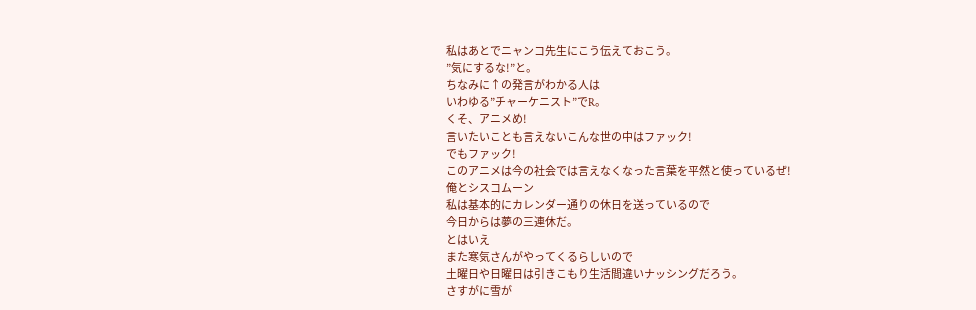私はあとでニャンコ先生にこう伝えておこう。
”気にするな!”と。
ちなみに↑の発言がわかる人は
いわゆる”チャーケニスト”でR。
くそ、アニメめ!
言いたいことも言えないこんな世の中はファック!
でもファック!
このアニメは今の社会では言えなくなった言葉を平然と使っているぜ!
俺とシスコムーン
私は基本的にカレンダー通りの休日を送っているので
今日からは夢の三連休だ。
とはいえ
また寒気さんがやってくるらしいので
土曜日や日曜日は引きこもり生活間違いナッシングだろう。
さすがに雪が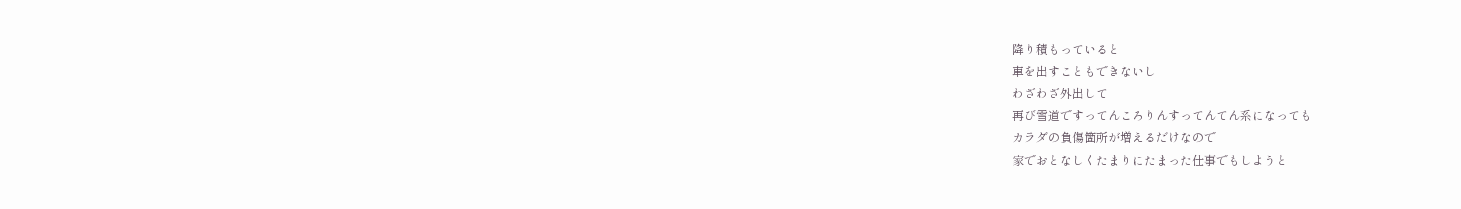降り積もっていると
車を出すこともできないし
わざわざ外出して
再び雪道ですってんころりんすってんてん系になっても
カラダの負傷箇所が増えるだけなので
家でおとなしくたまりにたまった仕事でもしようと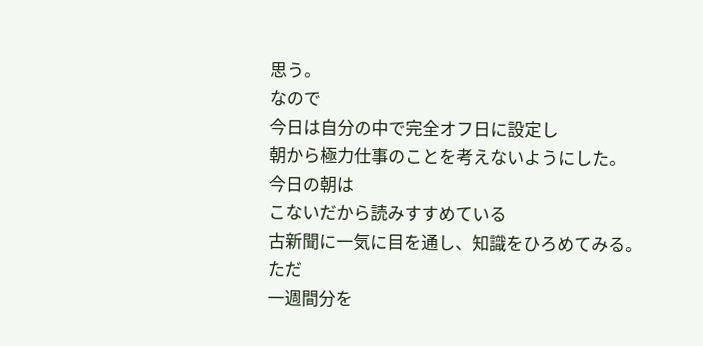思う。
なので
今日は自分の中で完全オフ日に設定し
朝から極力仕事のことを考えないようにした。
今日の朝は
こないだから読みすすめている
古新聞に一気に目を通し、知識をひろめてみる。
ただ
一週間分を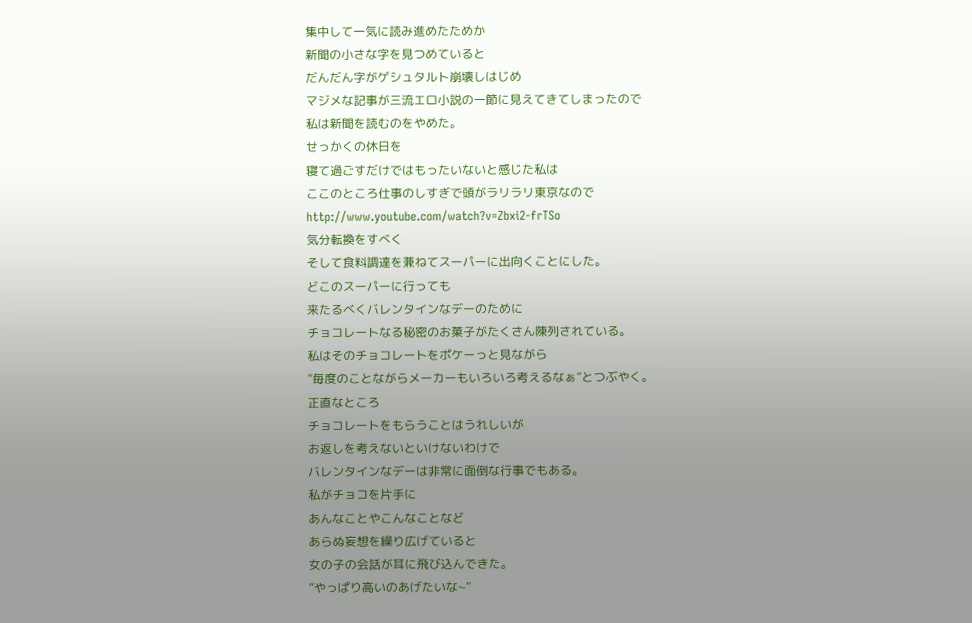集中して一気に読み進めたためか
新聞の小さな字を見つめていると
だんだん字がゲシュタルト崩壊しはじめ
マジメな記事が三流エロ小説の一節に見えてきてしまったので
私は新聞を読むのをやめた。
せっかくの休日を
寝て過ごすだけではもったいないと感じた私は
ここのところ仕事のしすぎで頭がラリラリ東京なので
http://www.youtube.com/watch?v=Zbxi2-frTSo
気分転換をすべく
そして食料調達を兼ねてスーパーに出向くことにした。
どこのスーパーに行っても
来たるべくバレンタインなデーのために
チョコレートなる秘密のお菓子がたくさん陳列されている。
私はそのチョコレートをポケーっと見ながら
”毎度のことながらメーカーもいろいろ考えるなぁ”とつぶやく。
正直なところ
チョコレートをもらうことはうれしいが
お返しを考えないといけないわけで
バレンタインなデーは非常に面倒な行事でもある。
私がチョコを片手に
あんなことやこんなことなど
あらぬ妄想を繰り広げていると
女の子の会話が耳に飛び込んできた。
”やっぱり高いのあげたいな~”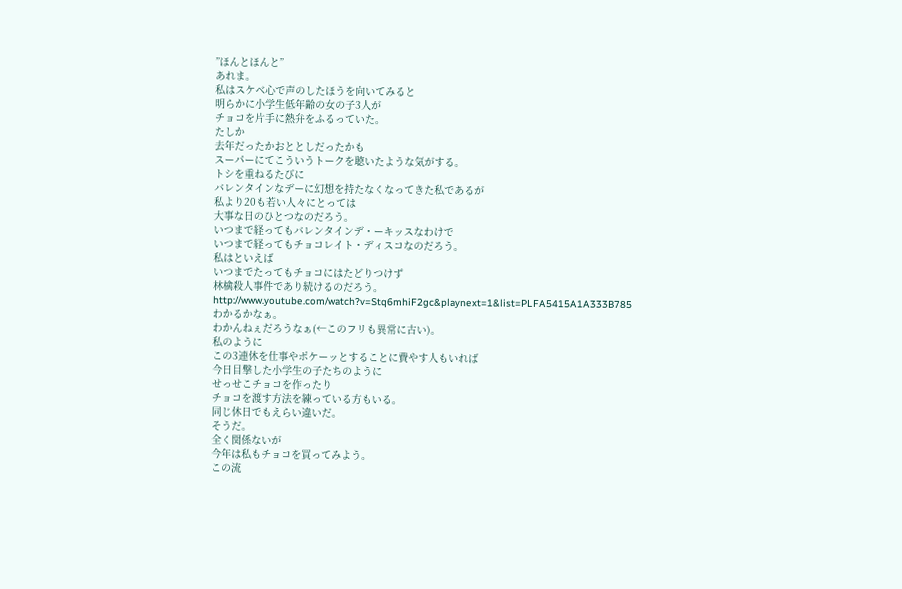”ほんとほんと”
あれま。
私はスケベ心で声のしたほうを向いてみると
明らかに小学生低年齢の女の子3人が
チョコを片手に熱弁をふるっていた。
たしか
去年だったかおととしだったかも
スーパーにてこういうトークを聴いたような気がする。
トシを重ねるたびに
バレンタインなデーに幻想を持たなくなってきた私であるが
私より20も若い人々にとっては
大事な日のひとつなのだろう。
いつまで経ってもバレンタインデ・ーキッスなわけで
いつまで経ってもチョコレイト・ディスコなのだろう。
私はといえば
いつまでたってもチョコにはたどりつけず
林檎殺人事件であり続けるのだろう。
http://www.youtube.com/watch?v=Stq6mhiF2gc&playnext=1&list=PLFA5415A1A333B785
わかるかなぁ。
わかんねぇだろうなぁ(←このフリも異常に古い)。
私のように
この3連休を仕事やポケーッとすることに費やす人もいれば
今日目撃した小学生の子たちのように
せっせこチョコを作ったり
チョコを渡す方法を練っている方もいる。
同じ休日でもえらい違いだ。
そうだ。
全く関係ないが
今年は私もチョコを買ってみよう。
この流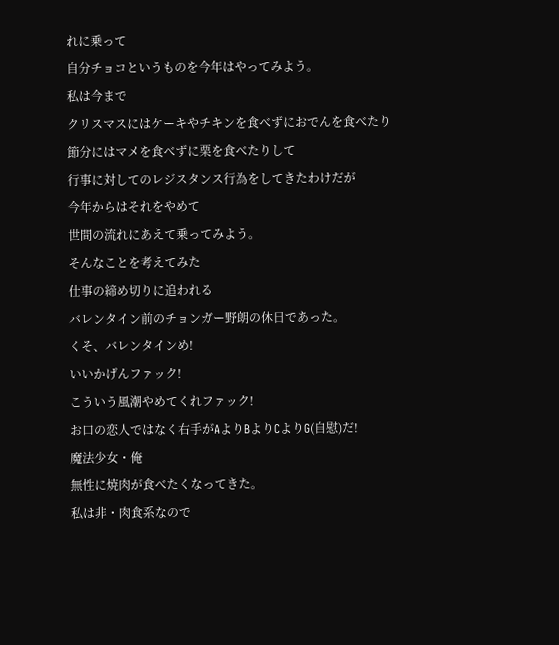れに乗って
自分チョコというものを今年はやってみよう。
私は今まで
クリスマスにはケーキやチキンを食べずにおでんを食べたり
節分にはマメを食べずに栗を食べたりして
行事に対してのレジスタンス行為をしてきたわけだが
今年からはそれをやめて
世間の流れにあえて乗ってみよう。
そんなことを考えてみた
仕事の締め切りに追われる
バレンタイン前のチョンガー野朗の休日であった。
くそ、バレンタインめ!
いいかげんファック!
こういう風潮やめてくれファック!
お口の恋人ではなく右手がAよりBよりCよりG(自慰)だ!
魔法少女・俺
無性に焼肉が食べたくなってきた。
私は非・肉食系なので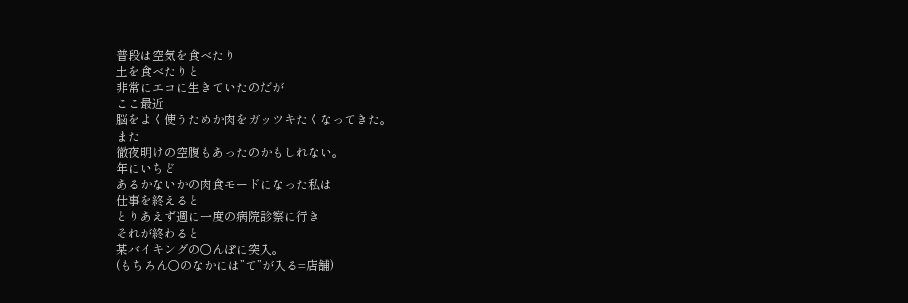普段は空気を食べたり
土を食べたりと
非常にエコに生きていたのだが
ここ最近
脳をよく使うためか肉をガッツキたくなってきた。
また
徹夜明けの空腹もあったのかもしれない。
年にいちど
あるかないかの肉食モードになった私は
仕事を終えると
とりあえず週に一度の病院診察に行き
それが終わると
某バイキングの○んぽに突入。
(もちろん○のなかには”て”が入る=店舗)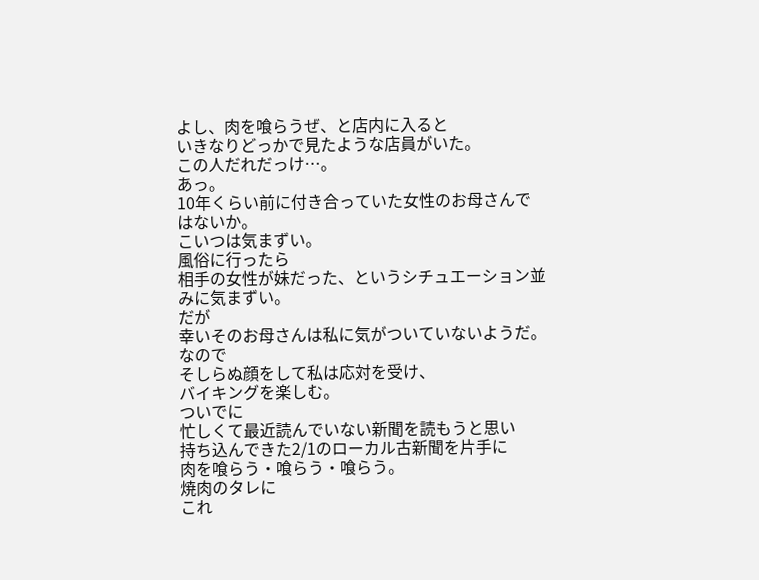よし、肉を喰らうぜ、と店内に入ると
いきなりどっかで見たような店員がいた。
この人だれだっけ…。
あっ。
10年くらい前に付き合っていた女性のお母さんではないか。
こいつは気まずい。
風俗に行ったら
相手の女性が妹だった、というシチュエーション並みに気まずい。
だが
幸いそのお母さんは私に気がついていないようだ。
なので
そしらぬ顔をして私は応対を受け、
バイキングを楽しむ。
ついでに
忙しくて最近読んでいない新聞を読もうと思い
持ち込んできた2/1のローカル古新聞を片手に
肉を喰らう・喰らう・喰らう。
焼肉のタレに
これ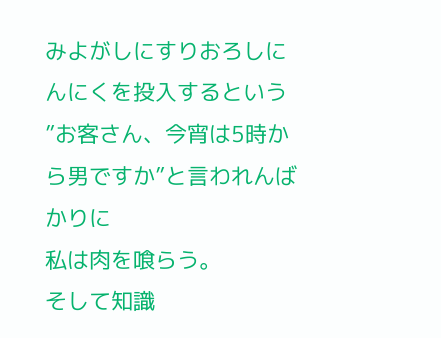みよがしにすりおろしにんにくを投入するという
”お客さん、今宵は5時から男ですか”と言われんばかりに
私は肉を喰らう。
そして知識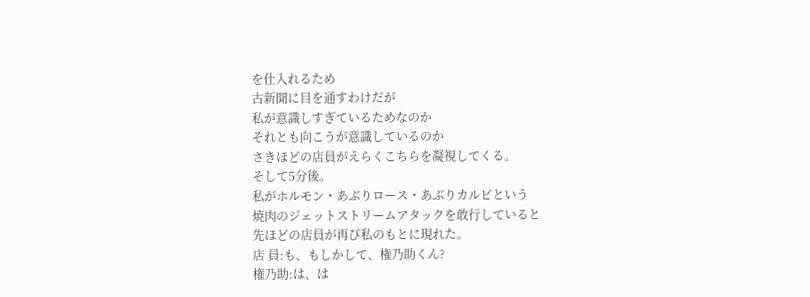を仕入れるため
古新聞に目を通すわけだが
私が意識しすぎているためなのか
それとも向こうが意識しているのか
さきほどの店員がえらくこちらを凝視してくる。
そして5分後。
私がホルモン・あぶりロース・あぶりカルビという
焼肉のジェットストリームアタックを敢行していると
先ほどの店員が再び私のもとに現れた。
店 員:も、もしかして、権乃助くん?
権乃助:は、は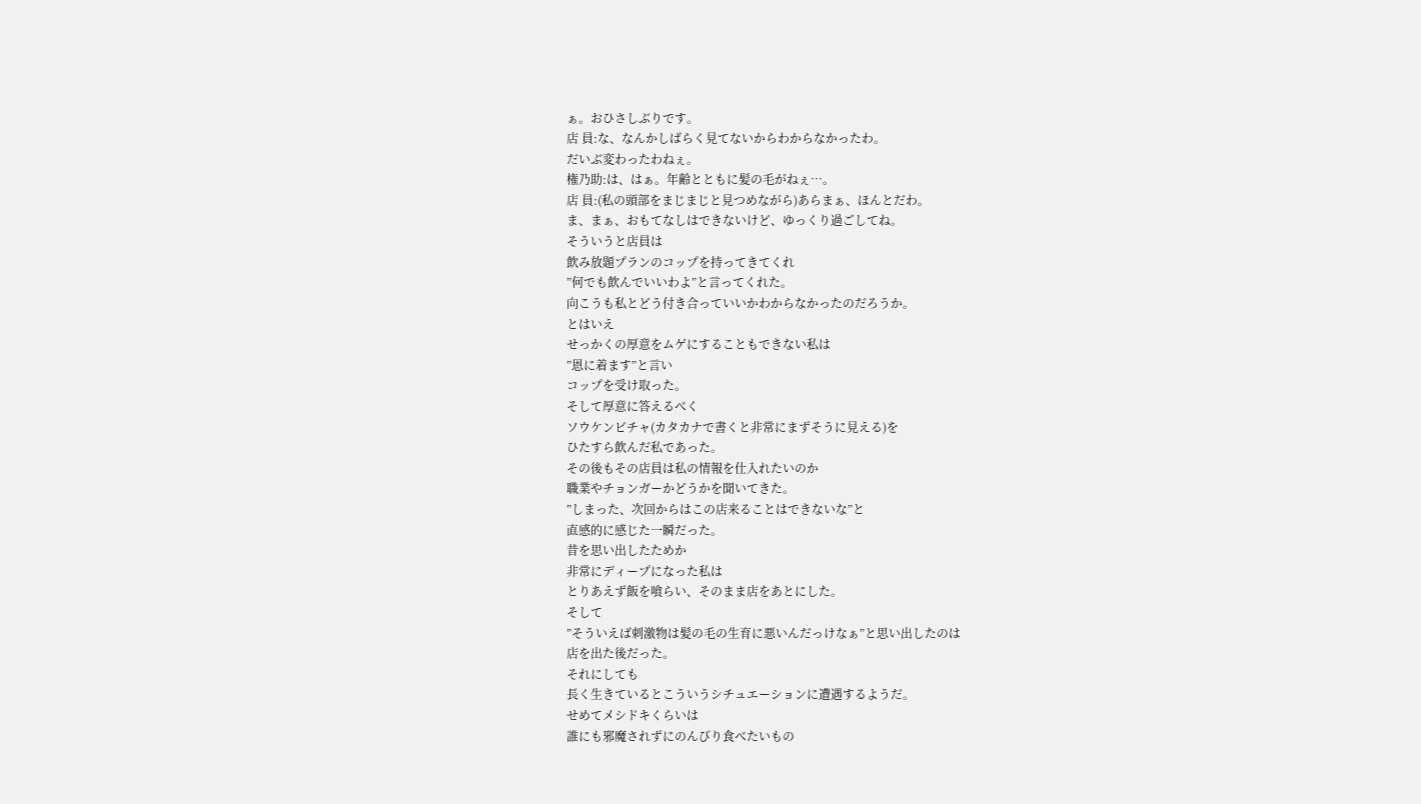ぁ。おひさしぶりです。
店 員:な、なんかしばらく見てないからわからなかったわ。
だいぶ変わったわねぇ。
権乃助:は、はぁ。年齢とともに髪の毛がねぇ…。
店 員:(私の頭部をまじまじと見つめながら)あらまぁ、ほんとだわ。
ま、まぁ、おもてなしはできないけど、ゆっくり過ごしてね。
そういうと店員は
飲み放題プランのコップを持ってきてくれ
”何でも飲んでいいわよ”と言ってくれた。
向こうも私とどう付き合っていいかわからなかったのだろうか。
とはいえ
せっかくの厚意をムゲにすることもできない私は
”恩に着ます”と言い
コップを受け取った。
そして厚意に答えるべく
ソウケンビチャ(カタカナで書くと非常にまずそうに見える)を
ひたすら飲んだ私であった。
その後もその店員は私の情報を仕入れたいのか
職業やチョンガーかどうかを聞いてきた。
”しまった、次回からはこの店来ることはできないな”と
直感的に感じた一瞬だった。
昔を思い出したためか
非常にディープになった私は
とりあえず飯を喰らい、そのまま店をあとにした。
そして
”そういえば刺激物は髪の毛の生育に悪いんだっけなぁ”と思い出したのは
店を出た後だった。
それにしても
長く生きているとこういうシチュエーションに遭遇するようだ。
せめてメシドキくらいは
誰にも邪魔されずにのんびり食べたいもの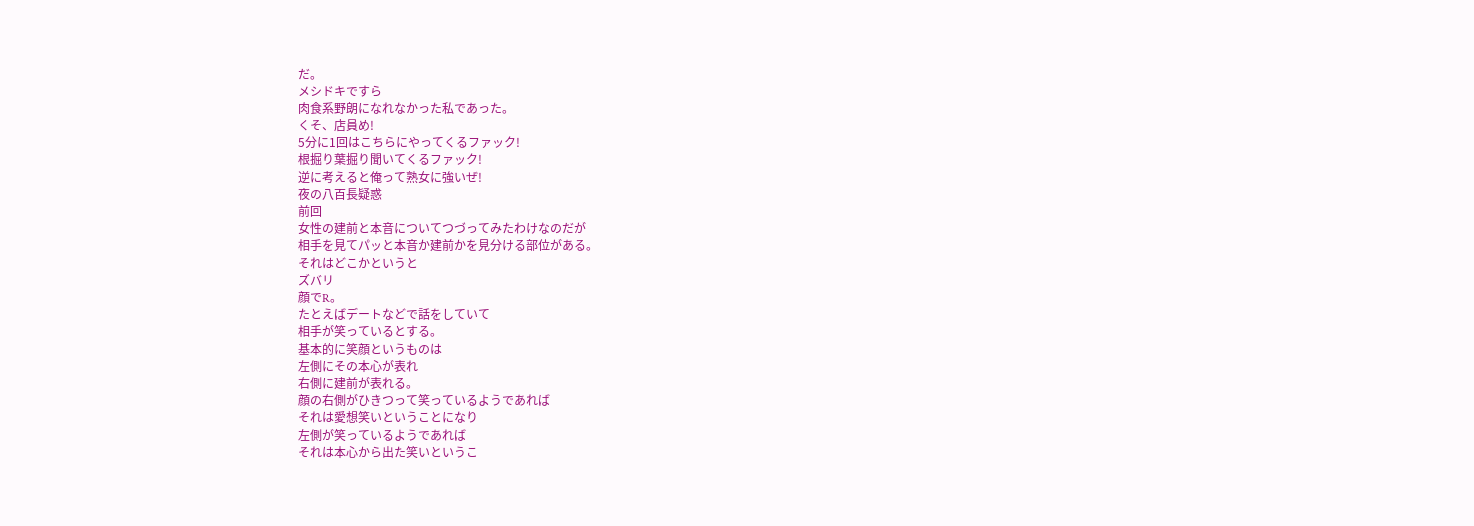だ。
メシドキですら
肉食系野朗になれなかった私であった。
くそ、店員め!
5分に1回はこちらにやってくるファック!
根掘り葉掘り聞いてくるファック!
逆に考えると俺って熟女に強いぜ!
夜の八百長疑惑
前回
女性の建前と本音についてつづってみたわけなのだが
相手を見てパッと本音か建前かを見分ける部位がある。
それはどこかというと
ズバリ
顔でR。
たとえばデートなどで話をしていて
相手が笑っているとする。
基本的に笑顔というものは
左側にその本心が表れ
右側に建前が表れる。
顔の右側がひきつって笑っているようであれば
それは愛想笑いということになり
左側が笑っているようであれば
それは本心から出た笑いというこ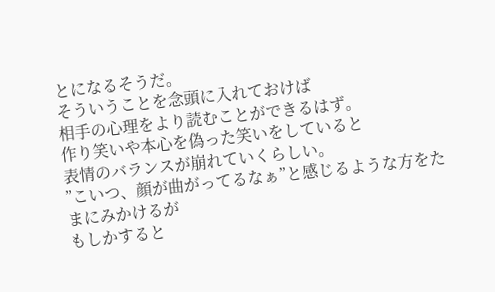とになるそうだ。
そういうことを念頭に入れておけば
相手の心理をより読むことができるはず。
作り笑いや本心を偽った笑いをしていると
表情のバランスが崩れていくらしい。
”こいつ、顔が曲がってるなぁ”と感じるような方をたまにみかけるが
もしかすると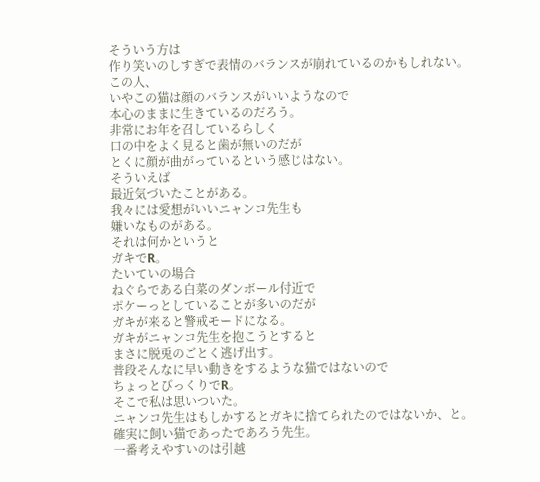そういう方は
作り笑いのしすぎで表情のバランスが崩れているのかもしれない。
この人、
いやこの猫は顔のバランスがいいようなので
本心のままに生きているのだろう。
非常にお年を召しているらしく
口の中をよく見ると歯が無いのだが
とくに顔が曲がっているという感じはない。
そういえば
最近気づいたことがある。
我々には愛想がいいニャンコ先生も
嫌いなものがある。
それは何かというと
ガキでR。
たいていの場合
ねぐらである白菜のダンボール付近で
ポケーっとしていることが多いのだが
ガキが来ると警戒モードになる。
ガキがニャンコ先生を抱こうとすると
まさに脱兎のごとく逃げ出す。
普段そんなに早い動きをするような猫ではないので
ちょっとびっくりでR。
そこで私は思いついた。
ニャンコ先生はもしかするとガキに捨てられたのではないか、と。
確実に飼い猫であったであろう先生。
一番考えやすいのは引越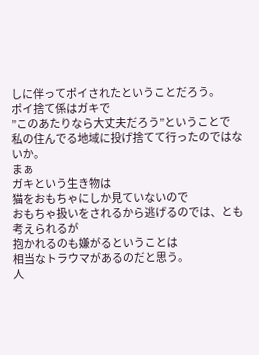しに伴ってポイされたということだろう。
ポイ捨て係はガキで
”このあたりなら大丈夫だろう”ということで
私の住んでる地域に投げ捨てて行ったのではないか。
まぁ
ガキという生き物は
猫をおもちゃにしか見ていないので
おもちゃ扱いをされるから逃げるのでは、とも考えられるが
抱かれるのも嫌がるということは
相当なトラウマがあるのだと思う。
人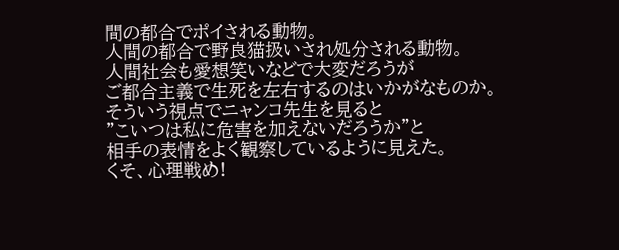間の都合でポイされる動物。
人間の都合で野良猫扱いされ処分される動物。
人間社会も愛想笑いなどで大変だろうが
ご都合主義で生死を左右するのはいかがなものか。
そういう視点でニャンコ先生を見ると
”こいつは私に危害を加えないだろうか”と
相手の表情をよく観察しているように見えた。
くそ、心理戦め!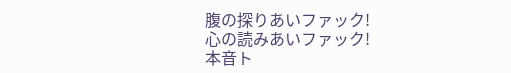腹の探りあいファック!
心の読みあいファック!
本音ト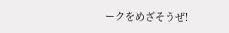ークをめざそうぜ!